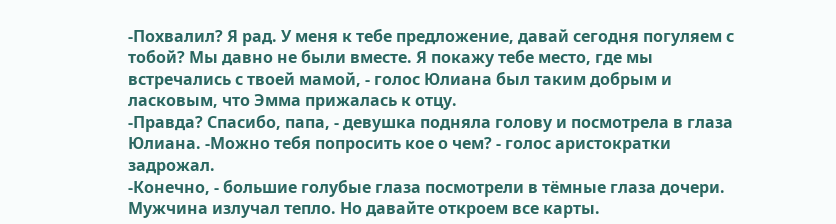-Похвалил? Я рад. У меня к тебе предложение, давай сегодня погуляем с тобой? Мы давно не были вместе. Я покажу тебе место, где мы встречались с твоей мамой, - голос Юлиана был таким добрым и ласковым, что Эмма прижалась к отцу.
-Правда? Спасибо, папа, - девушка подняла голову и посмотрела в глаза Юлиана. -Можно тебя попросить кое о чем? - голос аристократки задрожал.
-Конечно, - большие голубые глаза посмотрели в тёмные глаза дочери. Мужчина излучал тепло. Но давайте откроем все карты.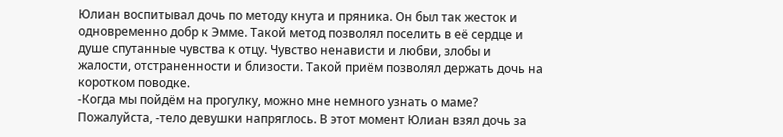Юлиан воспитывал дочь по методу кнута и пряника. Он был так жесток и одновременно добр к Эмме. Такой метод позволял поселить в её сердце и душе спутанные чувства к отцу. Чувство ненависти и любви, злобы и жалости, отстраненности и близости. Такой приём позволял держать дочь на коротком поводке.
-Когда мы пойдём на прогулку, можно мне немного узнать о маме? Пожалуйста, -тело девушки напряглось. В этот момент Юлиан взял дочь за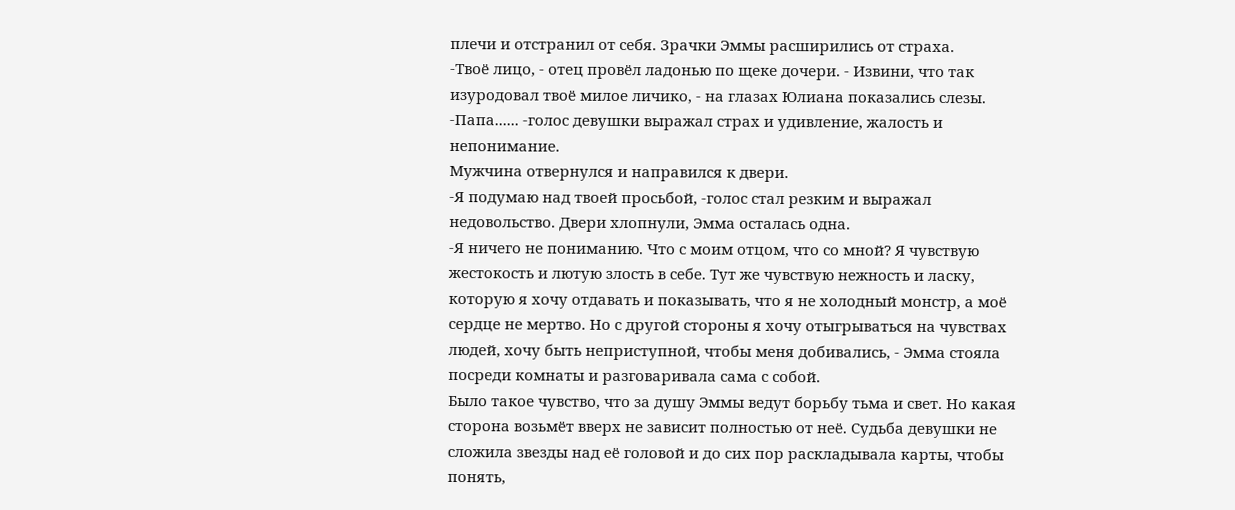плечи и отстранил от себя. Зрачки Эммы расширились от страха.
-Твоё лицо, - отец провёл ладонью по щеке дочери. - Извини, что так изуродовал твоё милое личико, - на глазах Юлиана показались слезы.
-Папа...... -голос девушки выражал страх и удивление, жалость и непонимание.
Мужчина отвернулся и направился к двери.
-Я подумаю над твоей просьбой, -голос стал резким и выражал недовольство. Двери хлопнули, Эмма осталась одна.
-Я ничего не пониманию. Что с моим отцом, что со мной? Я чувствую жестокость и лютую злость в себе. Тут же чувствую нежность и ласку, которую я хочу отдавать и показывать, что я не холодный монстр, а моё сердце не мертво. Но с другой стороны я хочу отыгрываться на чувствах людей, хочу быть неприступной, чтобы меня добивались, - Эмма стояла посреди комнаты и разговаривала сама с собой.
Было такое чувство, что за душу Эммы ведут борьбу тьма и свет. Но какая сторона возьмёт вверх не зависит полностью от неё. Судьба девушки не сложила звезды над её головой и до сих пор раскладывала карты, чтобы понять,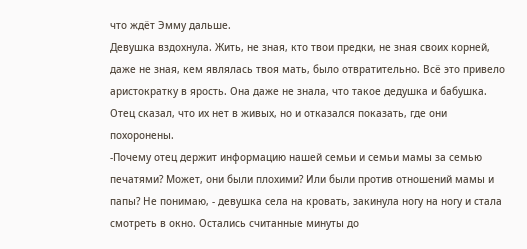что ждёт Эмму дальше.
Девушка вздохнула. Жить, не зная, кто твои предки, не зная своих корней, даже не зная, кем являлась твоя мать, было отвратительно. Всё это привело аристократку в ярость. Она даже не знала, что такое дедушка и бабушка. Отец сказал, что их нет в живых, но и отказался показать, где они похоронены.
-Почему отец держит информацию нашей семьи и семьи мамы за семью печатями? Может, они были плохими? Или были против отношений мамы и папы? Не понимаю, - девушка села на кровать, закинула ногу на ногу и стала смотреть в окно. Остались считанные минуты до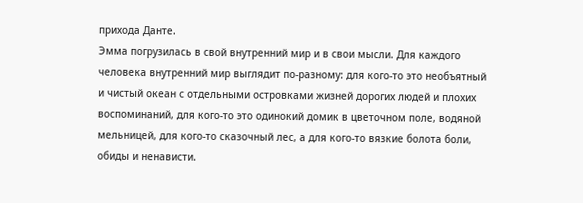прихода Данте.
Эмма погрузилась в свой внутренний мир и в свои мысли. Для каждого человека внутренний мир выглядит по-разному: для кого-то это необъятный и чистый океан с отдельными островками жизней дорогих людей и плохих воспоминаний, для кого-то это одинокий домик в цветочном поле, водяной мельницей, для кого-то сказочный лес, а для кого-то вязкие болота боли, обиды и ненависти.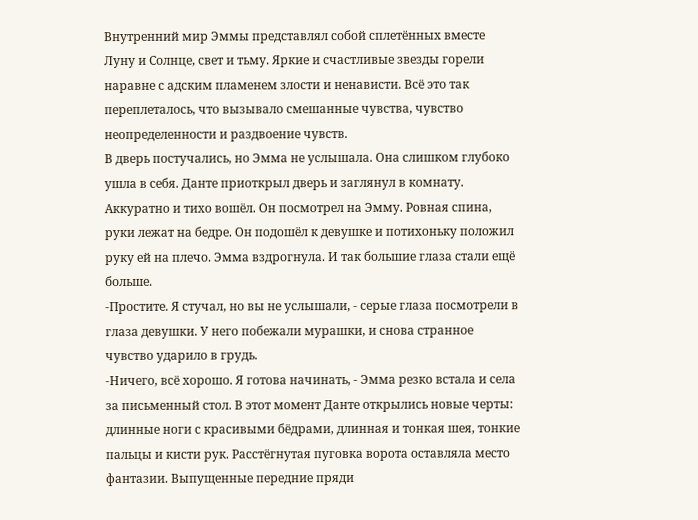Внутренний мир Эммы представлял собой сплетённых вместе Луну и Солнце, свет и тьму. Яркие и счастливые звезды горели наравне с адским пламенем злости и ненависти. Всё это так переплеталось, что вызывало смешанные чувства, чувство неопределенности и раздвоение чувств.
В дверь постучались, но Эмма не услышала. Она слишком глубоко ушла в себя. Данте приоткрыл дверь и заглянул в комнату. Аккуратно и тихо вошёл. Он посмотрел на Эмму. Ровная спина, руки лежат на бедре. Он подошёл к девушке и потихоньку положил руку ей на плечо. Эмма вздрогнула. И так большие глаза стали ещё больше.
-Простите. Я стучал, но вы не услышали, - серые глаза посмотрели в глаза девушки. У него побежали мурашки, и снова странное чувство ударило в грудь.
-Ничего, всё хорошо. Я готова начинать, - Эмма резко встала и села за письменный стол. В этот момент Данте открылись новые черты: длинные ноги с красивыми бёдрами, длинная и тонкая шея, тонкие пальцы и кисти рук. Расстёгнутая пуговка ворота оставляла место фантазии. Выпущенные передние пряди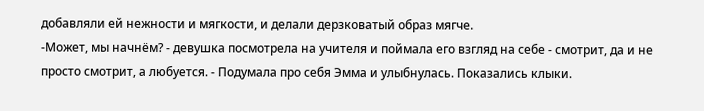добавляли ей нежности и мягкости, и делали дерзковатый образ мягче.
-Может, мы начнём? - девушка посмотрела на учителя и поймала его взгляд на себе - смотрит, да и не просто смотрит, а любуется. - Подумала про себя Эмма и улыбнулась. Показались клыки.